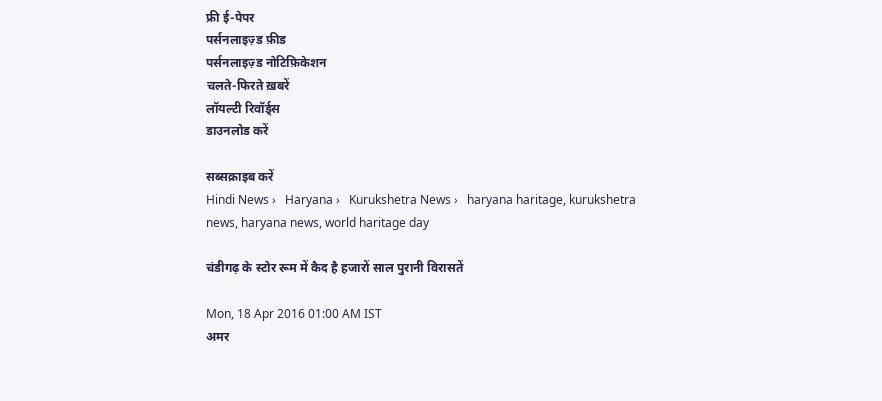फ्री ई-पेपर
पर्सनलाइज़्ड फ़ीड
पर्सनलाइज़्ड नोटिफ़िकेशन
चलते-फिरते ख़बरें
लॉयल्टी रिवॉर्ड्स
डाउनलोड करें

सब्सक्राइब करें
Hindi News ›   Haryana ›   Kurukshetra News ›   haryana haritage, kurukshetra news, haryana news, world haritage day

चंडीगढ़ के स्टोर रूम में कैद है हजारों साल पुरानी विरासतें

Mon, 18 Apr 2016 01:00 AM IST
अमर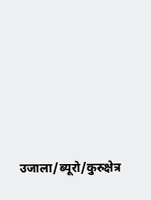उजाला/ब्यूरो/कुरुक्षेत्र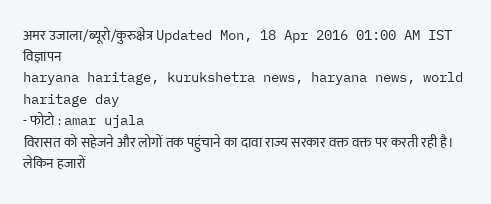अमर उजाला/ब्यूरो/कुरुक्षेत्र Updated Mon, 18 Apr 2016 01:00 AM IST
विज्ञापन
haryana haritage, kurukshetra news, haryana news, world haritage day
- फोटो : amar ujala
विरासत को सहेजने और लोगों तक पहुंचाने का दावा राज्य सरकार वक्त वक्त पर करती रही है। लेकिन हजारों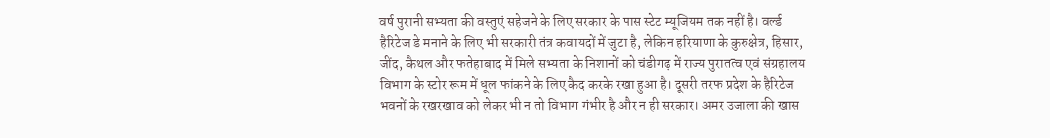वर्ष पुरानी सभ्यता की वस्तुएं सहेजने के लिए सरकार के पास स्टेट म्यूजियम तक नहीं है। वर्ल्ड हैरिटेज डे मनाने के लिए भी सरकारी तंत्र कवायदों में जुटा है, लेकिन हरियाणा के कुरुक्षेत्र, हिसार, जींद, कैथल और फतेहाबाद में मिले सभ्यता के निशानों को चंडीगढ़ में राज्य पुरातत्व एवं संग्रहालय विभाग के स्टोर रूम में धूल फांकने के लिए कैद करके रखा हुआ है। दूसरी तरफ प्रदेश के हैरिटेज भवनों के रखरखाव को लेकर भी न तो विभाग गंभीर है और न ही सरकार। अमर उजाला की खास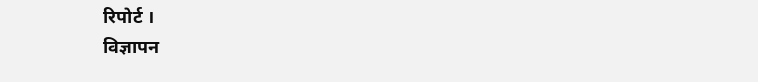रिपोर्ट ।
विज्ञापन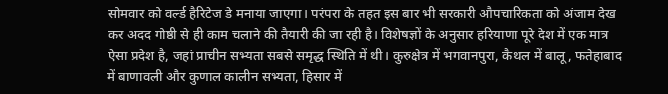सोमवार को वर्ल्ड हैरिटेज डे मनाया जाएगा। परंपरा के तहत इस बार भी सरकारी औपचारिकता को अंजाम देख कर अदद गोष्ठी से ही काम चलाने की तैयारी की जा रही है। विशेषज्ञों के अनुसार हरियाणा पूरे देश में एक मात्र ऐसा प्रदेश है, जहां प्राचीन सभ्यता सबसे समृद्ध स्थिति में थी। कुरुक्षेत्र में भगवानपुरा, कैथल में बालू, फतेहाबाद में बाणावली और कुणाल कालीन सभ्यता, हिसार में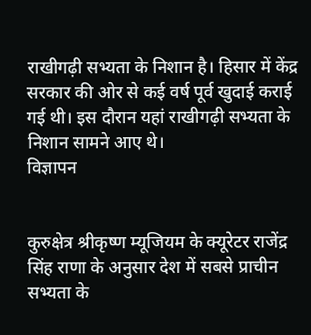राखीगढ़ी सभ्यता के निशान है। हिसार में केंद्र सरकार की ओर से कई वर्ष पूर्व खुदाई कराई गई थी। इस दौरान यहां राखीगढ़ी सभ्यता के निशान सामने आए थे।
विज्ञापन


कुरुक्षेत्र श्रीकृष्ण म्यूजियम के क्यूरेटर राजेंद्र सिंह राणा के अनुसार देश में सबसे प्राचीन सभ्यता के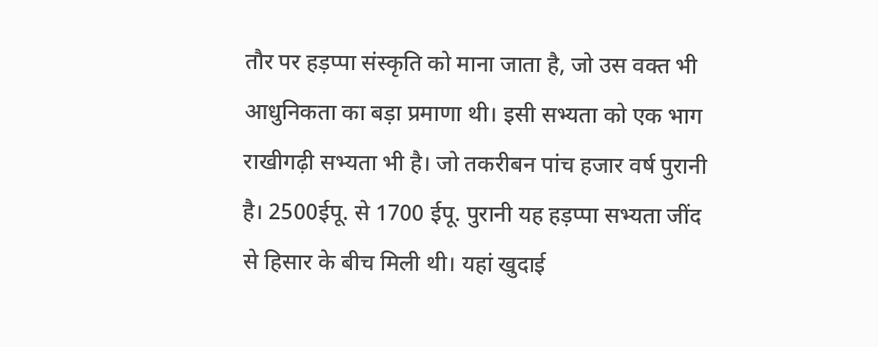तौर पर हड़प्पा संस्कृति को माना जाता है, जो उस वक्त भी आधुनिकता का बड़ा प्रमाणा थी। इसी सभ्यता को एक भाग राखीगढ़ी सभ्यता भी है। जो तकरीबन पांच हजार वर्ष पुरानी है। 2500ईपू. से 1700 ईपू. पुरानी यह हड़प्पा सभ्यता जींद से हिसार के बीच मिली थी। यहां खुदाई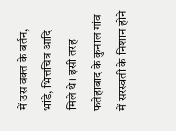में उस वक्त के बर्तन, भांडे, भित्तचित्र आदि मिले थे। इसी तरह फतेहाबाद के कुनाल गांव में सरस्वती के निशान होने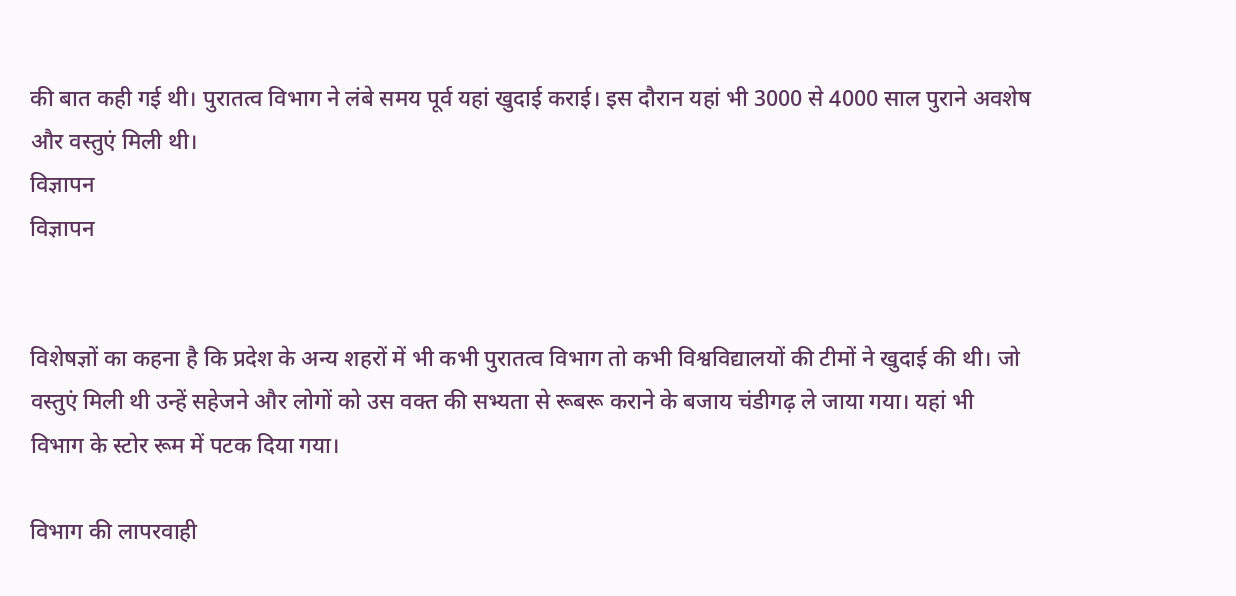की बात कही गई थी। पुरातत्व विभाग ने लंबे समय पूर्व यहां खुदाई कराई। इस दौरान यहां भी 3000 से 4000 साल पुराने अवशेष और वस्तुएं मिली थी।
विज्ञापन
विज्ञापन


विशेषज्ञों का कहना है कि प्रदेश के अन्य शहरों में भी कभी पुरातत्व विभाग तो कभी विश्वविद्यालयों की टीमों ने खुदाई की थी। जो वस्तुएं मिली थी उन्हें सहेजने और लोगों को उस वक्त की सभ्यता से रूबरू कराने के बजाय चंडीगढ़ ले जाया गया। यहां भी विभाग के स्टोर रूम में पटक दिया गया।

विभाग की लापरवाही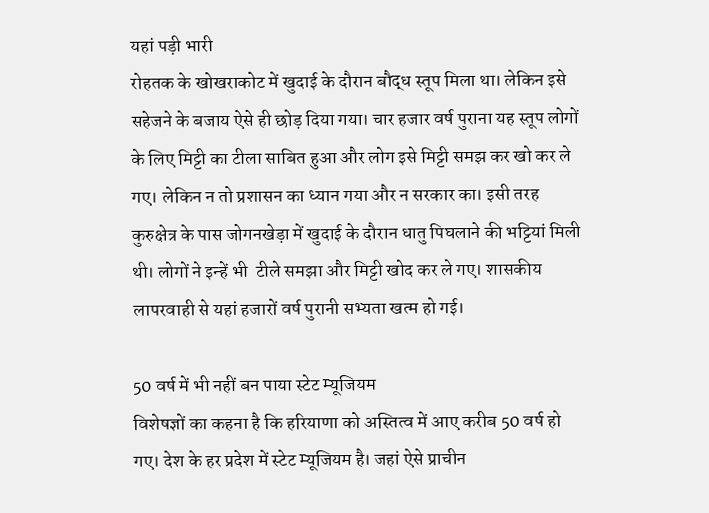यहां पड़ी भारी
रोहतक के खोखराकोट में खुदाई के दौरान बौद्ध स्तूप मिला था। लेकिन इसे सहेजने के बजाय ऐसे ही छोड़ दिया गया। चार हजार वर्ष पुराना यह स्तूप लोगों के लिए मिट्टी का टीला साबित हुआ और लोग इसे मिट्टी समझ कर खो कर ले गए। लेकिन न तो प्रशासन का ध्यान गया और न सरकार का। इसी तरह कुरुक्षेत्र के पास जोगनखेड़ा में खुदाई के दौरान धातु पिघलाने की भट्टियां मिली थी। लोगों ने इन्हें भी  टीले समझा और मिट्टी खोद कर ले गए। शासकीय लापरवाही से यहां हजारों वर्ष पुरानी सभ्यता खत्म हो गई।

50 वर्ष में भी नहीं बन पाया स्टेट म्यूजियम
विशेषज्ञों का कहना है कि हरियाणा को अस्तित्व में आए करीब 50 वर्ष हो गए। देश के हर प्रदेश में स्टेट म्यूजियम है। जहां ऐसे प्राचीन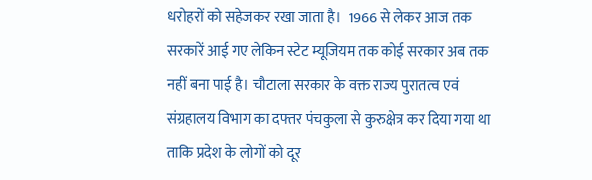धरोहरों को सहेजकर रखा जाता है।  1966 से लेकर आज तक सरकारें आई गए लेकिन स्टेट म्यूजियम तक कोई सरकार अब तक नहीं बना पाई है। चौटाला सरकार के वक्त राज्य पुरातत्व एवं संग्रहालय विभाग का दफ्तर पंचकुला से कुरुक्षेत्र कर दिया गया था ताकि प्रदेश के लोगों को दूर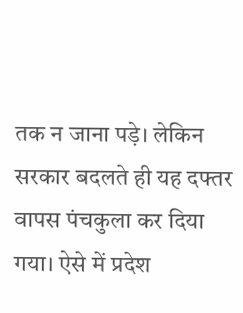तक न जाना पड़े। लेकिन सरकार बदलते ही यह दफ्तर वापस पंचकुला कर दिया गया। ऐसे में प्रदेश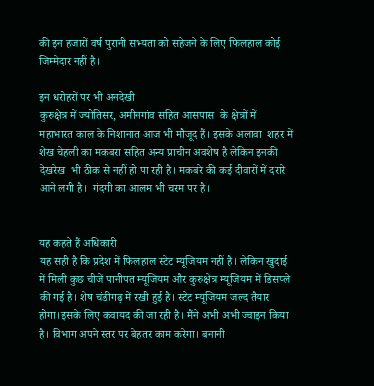की इन हजारों वर्ष पुरानी सभ्यता को सहेजने के लिए फिलहाल कोई जिम्मेदार नहीं है।

इन धरोहरों पर भी अनदेखी
कुरुक्षेत्र में ज्योतिसर, अमीनगांव सहित आसपास  के क्षेत्रों में महाभारत काल के निशानात आज भी मौजूद हैं। इसके अलावा  शहर में शेख चेहली का मकबरा सहित अन्य प्राचीन अवशेष है लेकिन इनकी देखरेख  भी ठीक से नहीं हो पा रही है। मकबरे की कई दीवारों में दरारे आने लगी है।  गंदगी का आलम भी चरम पर है।


यह कहते हैं अधिकारी
यह सही है कि प्रदेश में फिलहाल स्टेट म्यूजियम नहीं है। लेकिन खुदाई में मिली कुछ चीजें पानीपत म्यूजियम और कुरुक्षेत्र म्यूजियम में डिसप्ले की गई है। शेष चंडीगढ़ में रखी हुई है। स्टेट म्यूजियम जल्द तैयार होगा।इसके लिए कवायद की जा रही है। मैंने अभी अभी ज्वाइन किया है। विभाग अपने स्तर पर बेहतर काम करेगा। बनानी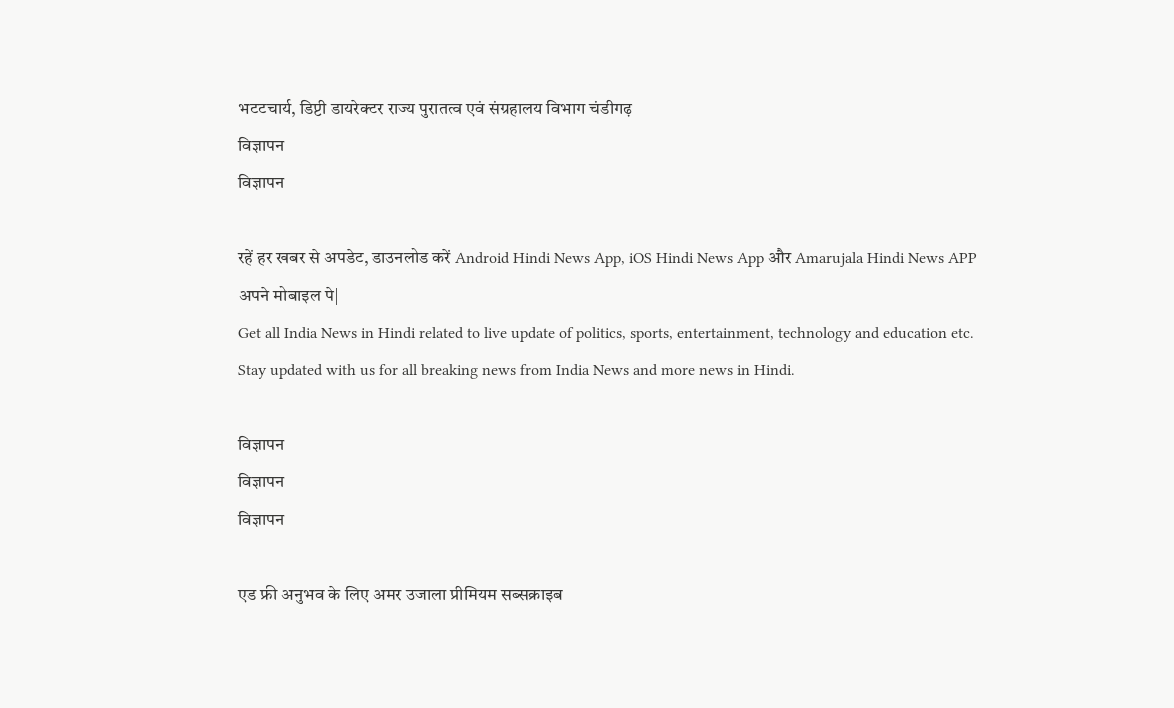भटटचार्य, डिप्टी डायरेक्टर राज्य पुरातत्व एवं संग्रहालय विभाग चंडीगढ़
विज्ञापन
विज्ञापन

रहें हर खबर से अपडेट, डाउनलोड करें Android Hindi News App, iOS Hindi News App और Amarujala Hindi News APP अपने मोबाइल पे|
Get all India News in Hindi related to live update of politics, sports, entertainment, technology and education etc. Stay updated with us for all breaking news from India News and more news in Hindi.

विज्ञापन
विज्ञापन
विज्ञापन

एड फ्री अनुभव के लिए अमर उजाला प्रीमियम सब्सक्राइब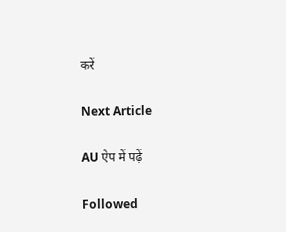करें

Next Article

AU ऐप में पढ़ें

Followed